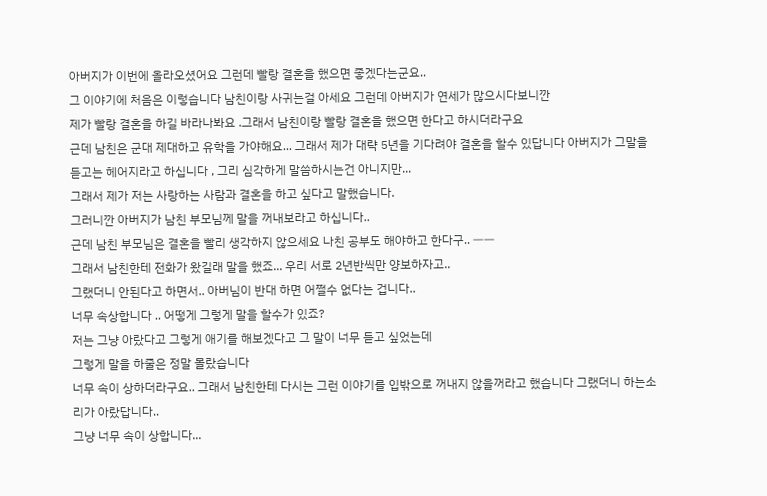아버지가 이번에 올라오셨어요 그런데 빨랑 결혼을 했으면 좋겠다는군요..
그 이야기에 처음은 이렇습니다 남친이랑 사귀는걸 아세요 그런데 아버지가 연세가 많으시다보니깐
제가 빨랑 결혼을 하길 바라나봐요 .그래서 남친이랑 빨랑 결혼을 했으면 한다고 하시더라구요
근데 남친은 군대 제대하고 유학을 가야해요... 그래서 제가 대략 5년을 기다려야 결혼을 할수 있답니다 아버지가 그말을 듣고는 헤어지라고 하십니다 , 그리 심각하게 말씀하시는건 아니지만...
그래서 제가 저는 사랑하는 사람과 결혼을 하고 싶다고 말했습니다.
그러니깐 아버지가 남친 부모님께 말을 꺼내보라고 하십니다..
근데 남친 부모님은 결혼을 빨리 생각하지 않으세요 나친 공부도 해야하고 한다구.. ㅡㅡ
그래서 남친한테 전화가 왔길래 말을 했죠... 우리 서로 2년반씩만 양보하자고..
그랬더니 안된다고 하면서.. 아버님이 반대 하면 어쩔수 없다는 겁니다..
너무 속상합니다 .. 어떻게 그렇게 말을 할수가 있죠?
저는 그냥 아랐다고 그렇게 애기를 해보겠다고 그 말이 너무 듣고 싶었는데
그렇게 말을 하줄은 정말 몰랐습니다
너무 속이 상하더라구요.. 그래서 남친한테 다시는 그런 이야기를 입밖으로 꺼내지 않을꺼라고 했습니다 그랬더니 하는소리가 아랐답니다..
그냥 너무 속이 상합니다...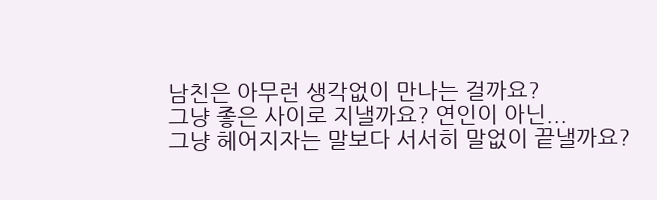남친은 아무런 생각없이 만나는 걸까요?
그냥 좋은 사이로 지낼까요? 연인이 아닌...
그냥 헤어지자는 말보다 서서히 말없이 끝낼까요?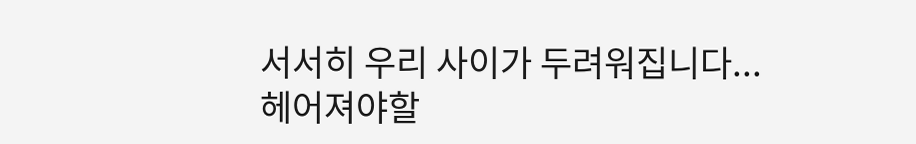서서히 우리 사이가 두려워집니다...
헤어져야할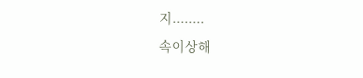지........
속이상해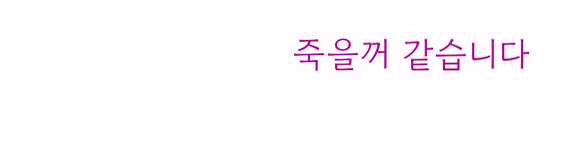죽을꺼 같습니다